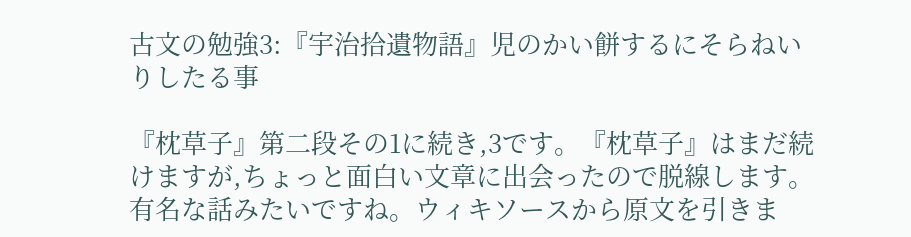古文の勉強3:『宇治拾遺物語』児のかい餅するにそらねいりしたる事

『枕草子』第二段その1に続き,3です。『枕草子』はまだ続けますが,ちょっと面白い文章に出会ったので脱線します。有名な話みたいですね。ウィキソースから原文を引きま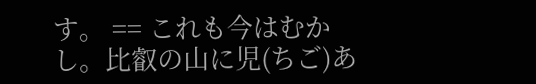す。 == これも今はむかし。比叡の山に児(ちご)あ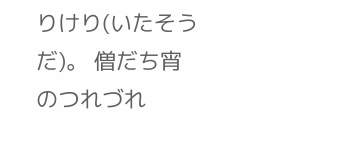りけり(いたそうだ)。 僧だち宵のつれづれ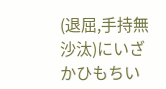(退屈,手持無沙汰)にいざかひもちい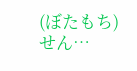(ぼたもち)せん…